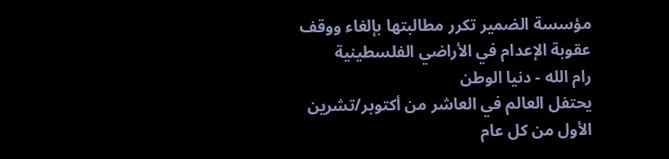مؤسسة الضمير تكرر مطالبتها بإلغاء ووقف عقوبة الإعدام في الأراضي الفلسطينية
رام الله - دنيا الوطن
يحتفل العالم في العاشر من أكتوبر/تشرين الأول من كل عام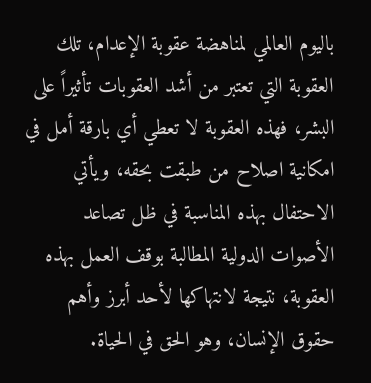باليوم العالمي لمناهضة عقوبة الإعدام، تلك العقوبة التي تعتبر من أشد العقوبات تأثيراً على البشر، فهذه العقوبة لا تعطي أي بارقة أمل في امكانية اصلاح من طبقت بحقه، ويأتي الاحتفال بهذه المناسبة في ظل تصاعد الأصوات الدولية المطالبة بوقف العمل بهذه العقوبة، نتيجة لانتهاكها لأحد أبرز وأهم حقوق الإنسان، وهو الحق في الحياة.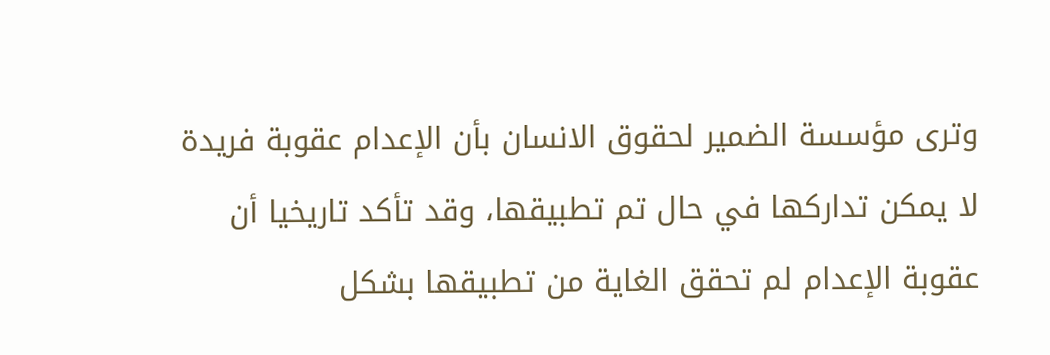وترى مؤسسة الضمير لحقوق الانسان بأن الإعدام عقوبة فريدة لا يمكن تداركها في حال تم تطبيقها، وقد تأكد تاريخيا أن عقوبة الإعدام لم تحقق الغاية من تطبيقها بشكل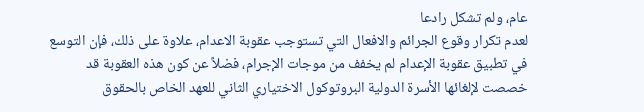عام، ولم تشكل رادعا
لعدم تكرار وقوع الجرائم والافعال التي تستوجب عقوبة الاعدام، علاوة على ذلك، فإن التوسع في تطبيق عقوبة الإعدام لم يخفف من موجات الإجرام، فضلاً عن كون هذه العقوبة قد خصصت لإلغائها الأسرة الدولية البروتوكول الاختياري الثاني للعهد الخاص بالحقوق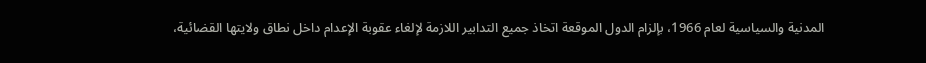المدنية والسياسية لعام 1966، بإلزام الدول الموقعة اتخاذ جميع التدابير اللازمة لإلغاء عقوبة الإعدام داخل نطاق ولايتها القضائية،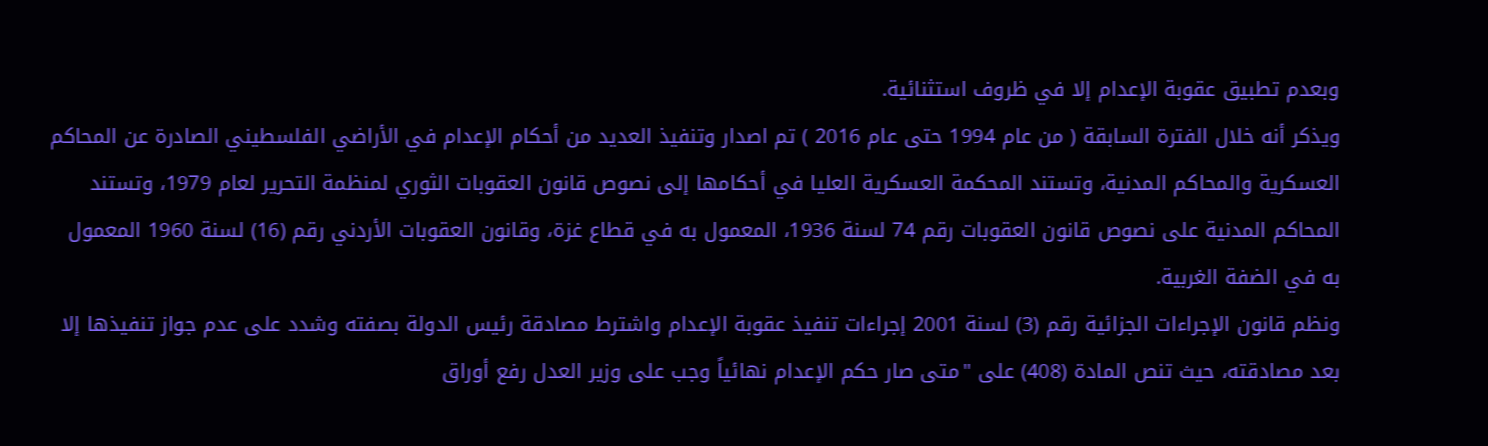وبعدم تطبيق عقوبة الإعدام إلا في ظروف استثنائية.
ويذكر أنه خلال الفترة السابقة ( من عام 1994 حتى عام 2016 ) تم اصدار وتنفيذ العديد من أحكام الإعدام في الأراضي الفلسطيني الصادرة عن المحاكم العسكرية والمحاكم المدنية، وتستند المحكمة العسكرية العليا في أحكامها إلى نصوص قانون العقوبات الثوري لمنظمة التحرير لعام 1979، وتستند المحاكم المدنية على نصوص قانون العقوبات رقم 74 لسنة 1936، المعمول به في قطاع غزة، وقانون العقوبات الأردني رقم (16) لسنة 1960 المعمول به في الضفة الغربية.
ونظم قانون الإجراءات الجزائية رقم (3) لسنة 2001 إجراءات تنفيذ عقوبة الإعدام واشترط مصادقة رئيس الدولة بصفته وشدد على عدم جواز تنفيذها إلا بعد مصادقته، حيث تنص المادة (408) على "متى صار حكم الإعدام نهائياً وجب على وزير العدل رفع أوراق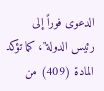الدعوى فوراً إلى رئيس الدولة"، كما تؤكد المادة (409) من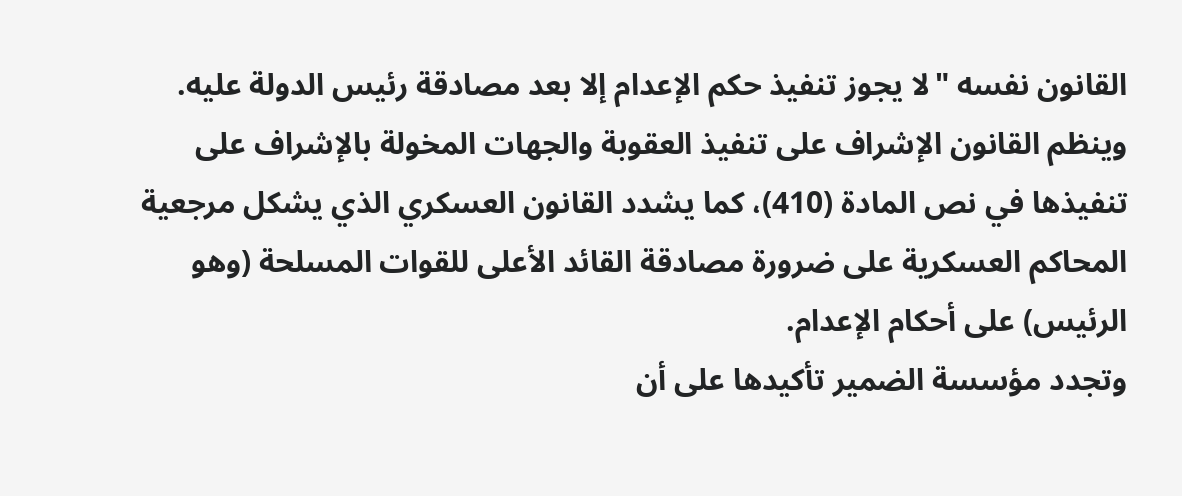القانون نفسه "لا يجوز تنفيذ حكم الإعدام إلا بعد مصادقة رئيس الدولة عليه.
وينظم القانون الإشراف على تنفيذ العقوبة والجهات المخولة بالإشراف على تنفيذها في نص المادة (410)، كما يشدد القانون العسكري الذي يشكل مرجعية المحاكم العسكرية على ضرورة مصادقة القائد الأعلى للقوات المسلحة (وهو الرئيس) على أحكام الإعدام.
وتجدد مؤسسة الضمير تأكيدها على أن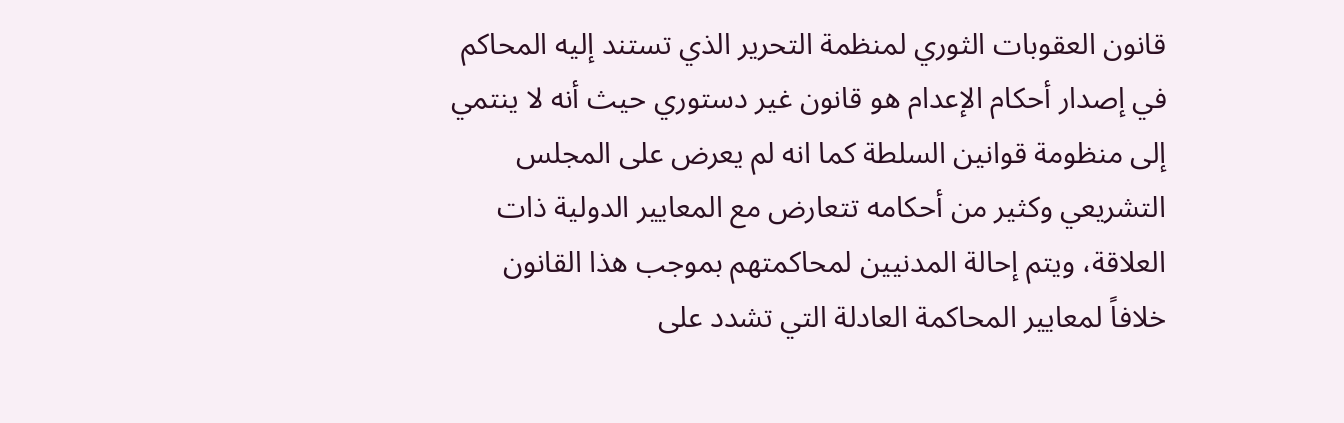قانون العقوبات الثوري لمنظمة التحرير الذي تستند إليه المحاكم في إصدار أحكام الإعدام هو قانون غير دستوري حيث أنه لا ينتمي إلى منظومة قوانين السلطة كما انه لم يعرض على المجلس التشريعي وكثير من أحكامه تتعارض مع المعايير الدولية ذات العلاقة، ويتم إحالة المدنيين لمحاكمتهم بموجب هذا القانون خلافاً لمعايير المحاكمة العادلة التي تشدد على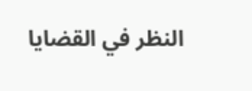النظر في القضايا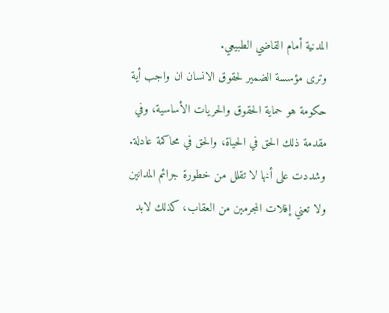المدنية أمام القاضي الطبيعي.
وترى مؤسسة الضمير لحقوق الانسان ان واجب أية حكومة هو حماية الحقوق والحريات الأساسية، وفي مقدمة ذلك الحق في الحياة، والحق في محاكمة عادلة.
وشددت على أنها لا تقلل من خطورة جرائم المدانين ولا تعني إفلات المجرمين من العقاب، كذلك لابد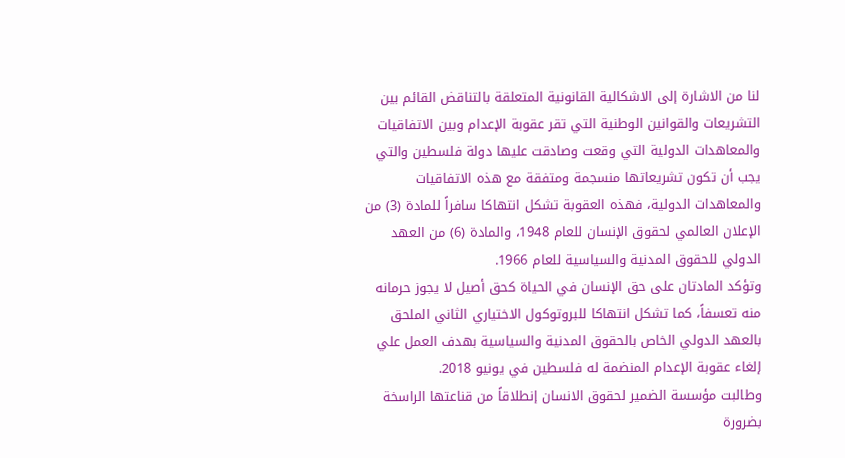لنا من الاشارة إلى الاشكالية القانونية المتعلقة بالتناقض القائم بين التشريعات والقوانين الوطنية التي تقر عقوبة الإعدام وبين الاتفاقيات والمعاهدات الدولية التي وقعت وصادقت عليها دولة فلسطين والتي يجب أن تكون تشريعاتها منسجمة ومتفقة مع هذه الاتفاقيات والمعاهدات الدولية، فهذه العقوبة تشكل انتهاكا سافراً للمادة (3) من الإعلان العالمي لحقوق الإنسان للعام 1948، والمادة (6) من العهد الدولي للحقوق المدنية والسياسية للعام 1966.
وتؤكد المادتان على حق الإنسان في الحياة كحق أصيل لا يجوز حرمانه منه تعسفاً، كما تشكل انتهاكا للبروتوكول الاختياري الثاني الملحق بالعهد الدولي الخاص بالحقوق المدنية والسياسية بهدف العمل علي إلغاء عقوبة الإعدام المنضمة له فلسطين في يونيو 2018.
وطالبت مؤسسة الضمير لحقوق الانسان إنطلاقاً من قناعتها الراسخة بضرورة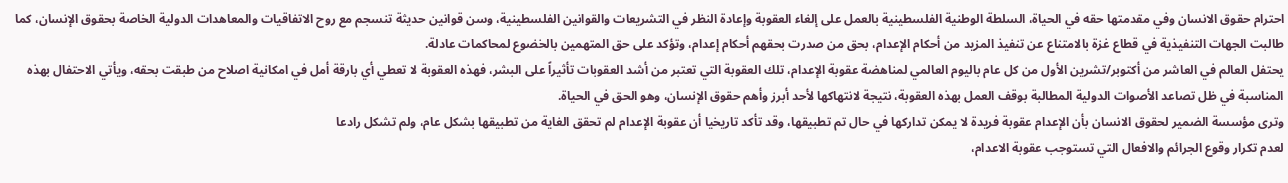احترام حقوق الانسان وفي مقدمتها حقه في الحياة، السلطة الوطنية الفلسطينية بالعمل على إلغاء العقوبة وإعادة النظر في التشريعات والقوانين الفلسطينية، وسن قوانين حديثة تنسجم مع روح الاتفاقيات والمعاهدات الدولية الخاصة بحقوق الإنسان، كما طالبت الجهات التنفيذية في قطاع غزة بالامتناع عن تنفيذ المزيد من أحكام الإعدام، بحق من صدرت بحقهم أحكام إعدام، وتؤكد على حق المتهمين بالخضوع لمحاكمات عادلة.
يحتفل العالم في العاشر من أكتوبر/تشرين الأول من كل عام باليوم العالمي لمناهضة عقوبة الإعدام، تلك العقوبة التي تعتبر من أشد العقوبات تأثيراً على البشر، فهذه العقوبة لا تعطي أي بارقة أمل في امكانية اصلاح من طبقت بحقه، ويأتي الاحتفال بهذه المناسبة في ظل تصاعد الأصوات الدولية المطالبة بوقف العمل بهذه العقوبة، نتيجة لانتهاكها لأحد أبرز وأهم حقوق الإنسان، وهو الحق في الحياة.
وترى مؤسسة الضمير لحقوق الانسان بأن الإعدام عقوبة فريدة لا يمكن تداركها في حال تم تطبيقها، وقد تأكد تاريخيا أن عقوبة الإعدام لم تحقق الغاية من تطبيقها بشكل عام، ولم تشكل رادعا
لعدم تكرار وقوع الجرائم والافعال التي تستوجب عقوبة الاعدام،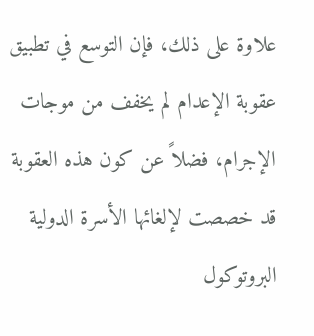علاوة على ذلك، فإن التوسع في تطبيق عقوبة الإعدام لم يخفف من موجات الإجرام، فضلاً عن كون هذه العقوبة قد خصصت لإلغائها الأسرة الدولية البروتوكول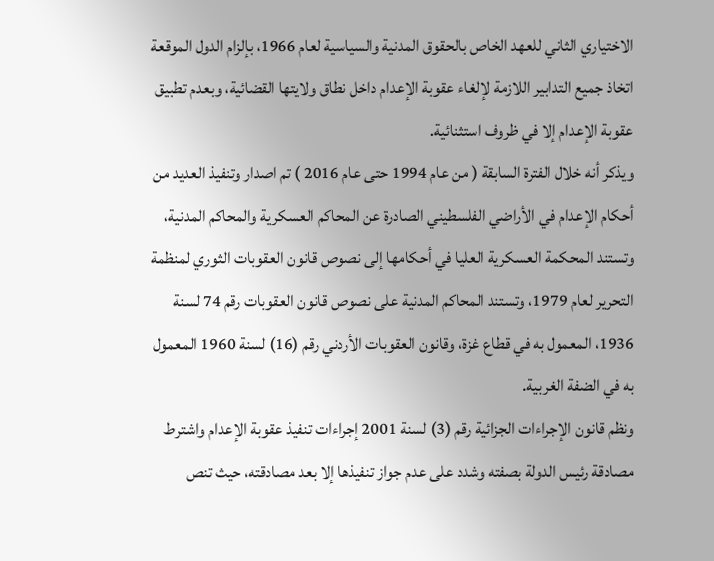الاختياري الثاني للعهد الخاص بالحقوق المدنية والسياسية لعام 1966، بإلزام الدول الموقعة اتخاذ جميع التدابير اللازمة لإلغاء عقوبة الإعدام داخل نطاق ولايتها القضائية، وبعدم تطبيق عقوبة الإعدام إلا في ظروف استثنائية.
ويذكر أنه خلال الفترة السابقة ( من عام 1994 حتى عام 2016 ) تم اصدار وتنفيذ العديد من أحكام الإعدام في الأراضي الفلسطيني الصادرة عن المحاكم العسكرية والمحاكم المدنية، وتستند المحكمة العسكرية العليا في أحكامها إلى نصوص قانون العقوبات الثوري لمنظمة التحرير لعام 1979، وتستند المحاكم المدنية على نصوص قانون العقوبات رقم 74 لسنة 1936، المعمول به في قطاع غزة، وقانون العقوبات الأردني رقم (16) لسنة 1960 المعمول به في الضفة الغربية.
ونظم قانون الإجراءات الجزائية رقم (3) لسنة 2001 إجراءات تنفيذ عقوبة الإعدام واشترط مصادقة رئيس الدولة بصفته وشدد على عدم جواز تنفيذها إلا بعد مصادقته، حيث تنص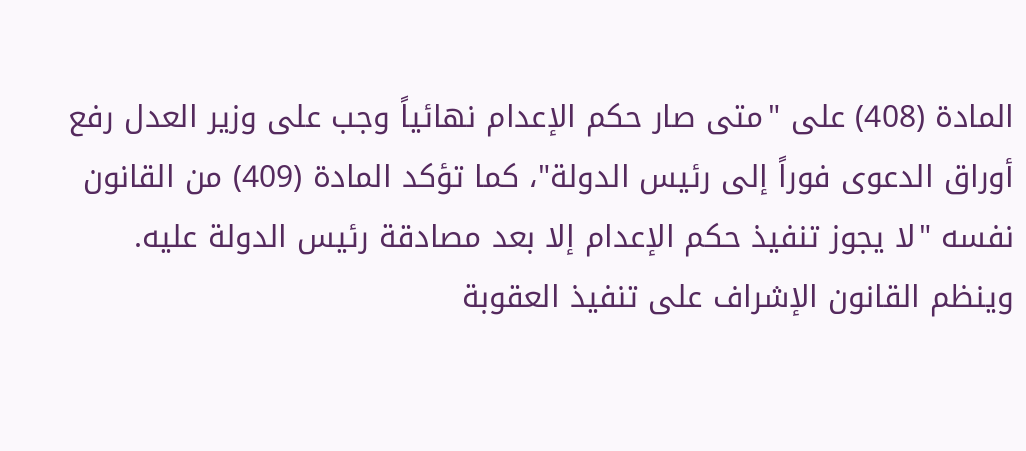المادة (408) على "متى صار حكم الإعدام نهائياً وجب على وزير العدل رفع أوراق الدعوى فوراً إلى رئيس الدولة"، كما تؤكد المادة (409) من القانون نفسه "لا يجوز تنفيذ حكم الإعدام إلا بعد مصادقة رئيس الدولة عليه.
وينظم القانون الإشراف على تنفيذ العقوبة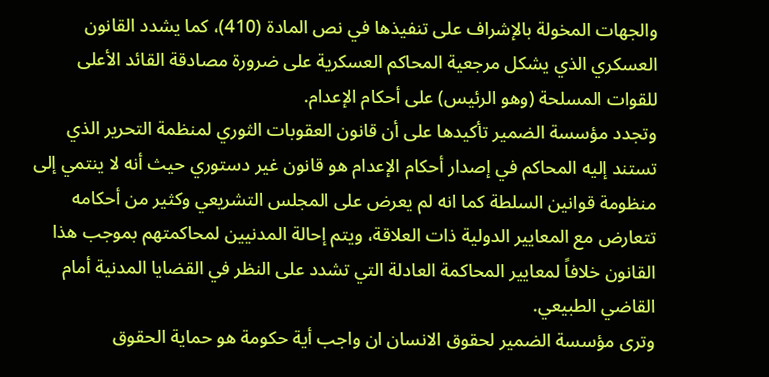والجهات المخولة بالإشراف على تنفيذها في نص المادة (410)، كما يشدد القانون العسكري الذي يشكل مرجعية المحاكم العسكرية على ضرورة مصادقة القائد الأعلى للقوات المسلحة (وهو الرئيس) على أحكام الإعدام.
وتجدد مؤسسة الضمير تأكيدها على أن قانون العقوبات الثوري لمنظمة التحرير الذي تستند إليه المحاكم في إصدار أحكام الإعدام هو قانون غير دستوري حيث أنه لا ينتمي إلى منظومة قوانين السلطة كما انه لم يعرض على المجلس التشريعي وكثير من أحكامه تتعارض مع المعايير الدولية ذات العلاقة، ويتم إحالة المدنيين لمحاكمتهم بموجب هذا القانون خلافاً لمعايير المحاكمة العادلة التي تشدد على النظر في القضايا المدنية أمام القاضي الطبيعي.
وترى مؤسسة الضمير لحقوق الانسان ان واجب أية حكومة هو حماية الحقوق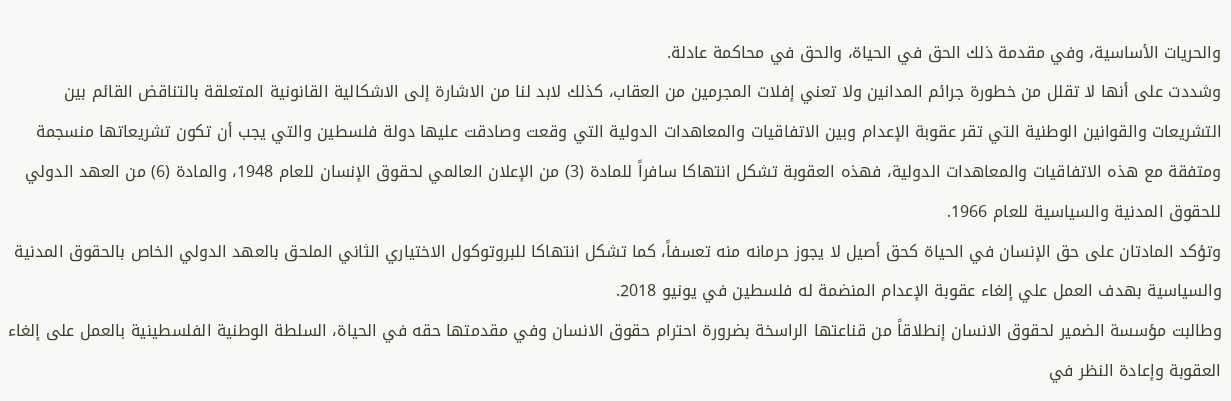والحريات الأساسية، وفي مقدمة ذلك الحق في الحياة، والحق في محاكمة عادلة.
وشددت على أنها لا تقلل من خطورة جرائم المدانين ولا تعني إفلات المجرمين من العقاب، كذلك لابد لنا من الاشارة إلى الاشكالية القانونية المتعلقة بالتناقض القائم بين التشريعات والقوانين الوطنية التي تقر عقوبة الإعدام وبين الاتفاقيات والمعاهدات الدولية التي وقعت وصادقت عليها دولة فلسطين والتي يجب أن تكون تشريعاتها منسجمة ومتفقة مع هذه الاتفاقيات والمعاهدات الدولية، فهذه العقوبة تشكل انتهاكا سافراً للمادة (3) من الإعلان العالمي لحقوق الإنسان للعام 1948، والمادة (6) من العهد الدولي للحقوق المدنية والسياسية للعام 1966.
وتؤكد المادتان على حق الإنسان في الحياة كحق أصيل لا يجوز حرمانه منه تعسفاً، كما تشكل انتهاكا للبروتوكول الاختياري الثاني الملحق بالعهد الدولي الخاص بالحقوق المدنية والسياسية بهدف العمل علي إلغاء عقوبة الإعدام المنضمة له فلسطين في يونيو 2018.
وطالبت مؤسسة الضمير لحقوق الانسان إنطلاقاً من قناعتها الراسخة بضرورة احترام حقوق الانسان وفي مقدمتها حقه في الحياة، السلطة الوطنية الفلسطينية بالعمل على إلغاء العقوبة وإعادة النظر في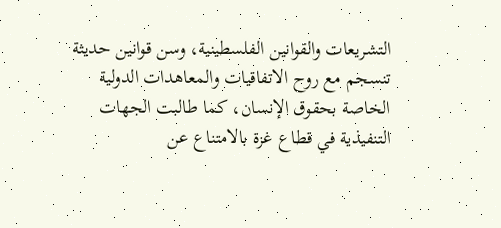التشريعات والقوانين الفلسطينية، وسن قوانين حديثة تنسجم مع روح الاتفاقيات والمعاهدات الدولية الخاصة بحقوق الإنسان، كما طالبت الجهات التنفيذية في قطاع غزة بالامتناع عن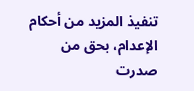تنفيذ المزيد من أحكام الإعدام، بحق من صدرت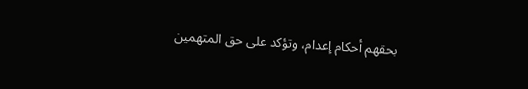بحقهم أحكام إعدام، وتؤكد على حق المتهمين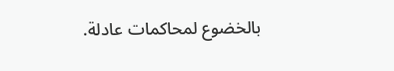بالخضوع لمحاكمات عادلة.